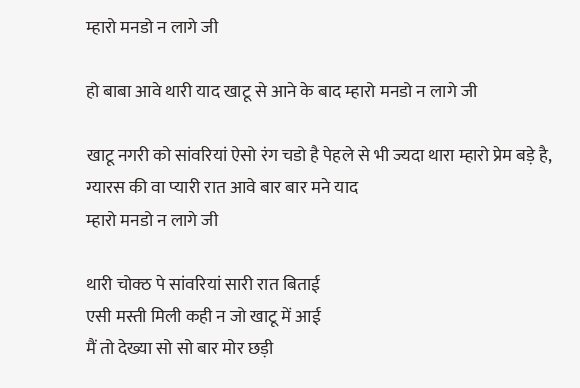म्हारो मनडो न लागे जी

हो बाबा आवे थारी याद खाटू से आने के बाद म्हारो मनडो न लागे जी

खाटू नगरी को सांवरियां ऐसो रंग चडो है पेहले से भी ज्यदा थारा म्हारो प्रेम बड़े है,
ग्यारस की वा प्यारी रात आवे बार बार मने याद
म्हारो मनडो न लागे जी

थारी चोक्ठ पे सांवरियां सारी रात बिताई
एसी मस्ती मिली कही न जो खाटू में आई
मैं तो देख्या सो सो बार मोर छड़ी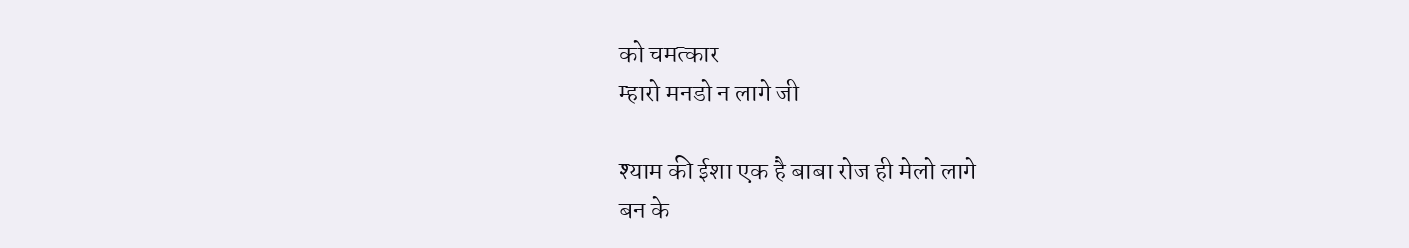को चमत्कार
म्हारो मनडो न लागे जी

श्याम की ईशा एक है बाबा रोज ही मेलो लागे
बन के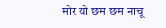मोर यो छम छम नाचू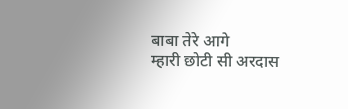बाबा तेरे आगे
म्हारी छोटी सी अरदास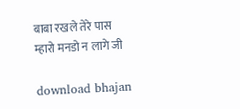बाबा रखले तेरे पास
म्हारो मनडो न लागे जी

download bhajan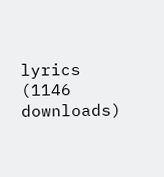lyrics (1146 downloads)